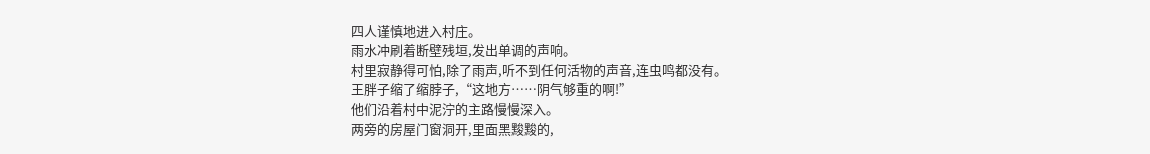四人谨慎地进入村庄。
雨水冲刷着断壁残垣,发出单调的声响。
村里寂静得可怕,除了雨声,听不到任何活物的声音,连虫鸣都没有。
王胖子缩了缩脖子,“这地方……阴气够重的啊!”
他们沿着村中泥泞的主路慢慢深入。
两旁的房屋门窗洞开,里面黑黢黢的,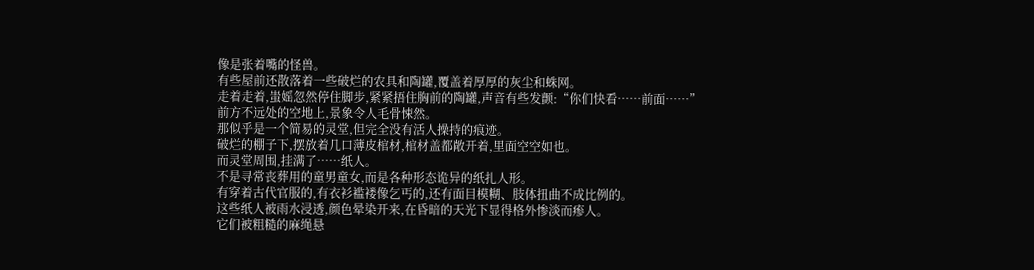像是张着嘴的怪兽。
有些屋前还散落着一些破烂的农具和陶罐,覆盖着厚厚的灰尘和蛛网。
走着走着,蚩媱忽然停住脚步,紧紧捂住胸前的陶罐,声音有些发颤:“你们快看……前面……”
前方不远处的空地上,景象令人毛骨悚然。
那似乎是一个简易的灵堂,但完全没有活人操持的痕迹。
破烂的棚子下,摆放着几口薄皮棺材,棺材盖都敞开着,里面空空如也。
而灵堂周围,挂满了……纸人。
不是寻常丧葬用的童男童女,而是各种形态诡异的纸扎人形。
有穿着古代官服的,有衣衫褴褛像乞丐的,还有面目模糊、肢体扭曲不成比例的。
这些纸人被雨水浸透,颜色晕染开来,在昏暗的天光下显得格外惨淡而瘆人。
它们被粗糙的麻绳悬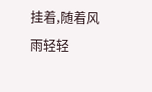挂着,随着风雨轻轻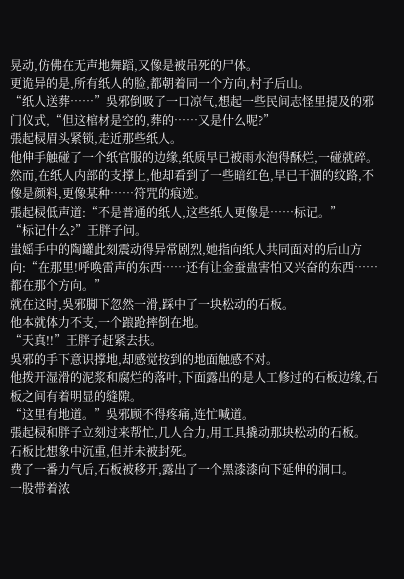晃动,仿佛在无声地舞蹈,又像是被吊死的尸体。
更诡异的是,所有纸人的脸,都朝着同一个方向,村子后山。
“纸人送葬……”吳邪倒吸了一口凉气,想起一些民间志怪里提及的邪门仪式,“但这棺材是空的,葬的……又是什么呢?”
張起棂眉头紧锁,走近那些纸人。
他伸手触碰了一个纸官服的边缘,纸质早已被雨水泡得酥烂,一碰就碎。
然而,在纸人内部的支撑上,他却看到了一些暗红色,早已干涸的纹路,不像是颜料,更像某种……符咒的痕迹。
張起棂低声道:“不是普通的纸人,这些纸人更像是……标记。”
“标记什么?”王胖子问。
蚩媱手中的陶罐此刻震动得异常剧烈,她指向纸人共同面对的后山方向:“在那里!呼唤雷声的东西……还有让金蚕蛊害怕又兴奋的东西……都在那个方向。”
就在这时,吳邪脚下忽然一滑,踩中了一块松动的石板。
他本就体力不支,一个踉跄摔倒在地。
“天真!!”王胖子赶紧去扶。
吳邪的手下意识撑地,却感觉按到的地面触感不对。
他拨开湿滑的泥浆和腐烂的落叶,下面露出的是人工修过的石板边缘,石板之间有着明显的缝隙。
“这里有地道。”吳邪顾不得疼痛,连忙喊道。
張起棂和胖子立刻过来帮忙,几人合力,用工具撬动那块松动的石板。
石板比想象中沉重,但并未被封死。
费了一番力气后,石板被移开,露出了一个黑漆漆向下延伸的洞口。
一股带着浓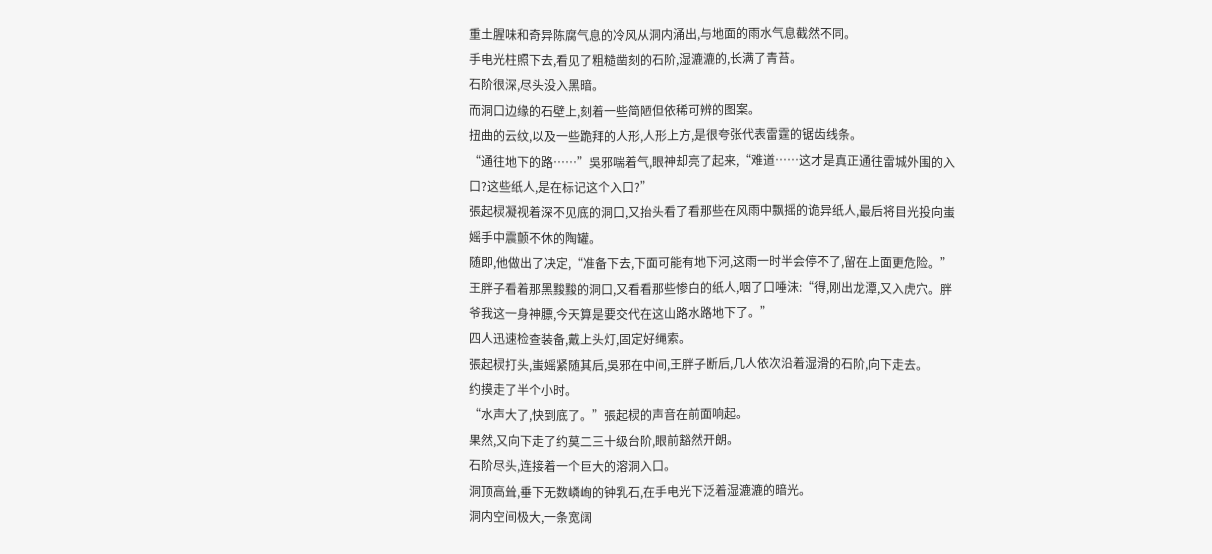重土腥味和奇异陈腐气息的冷风从洞内涌出,与地面的雨水气息截然不同。
手电光柱照下去,看见了粗糙凿刻的石阶,湿漉漉的,长满了青苔。
石阶很深,尽头没入黑暗。
而洞口边缘的石壁上,刻着一些简陋但依稀可辨的图案。
扭曲的云纹,以及一些跪拜的人形,人形上方,是很夸张代表雷霆的锯齿线条。
“通往地下的路……”吳邪喘着气,眼神却亮了起来,“难道……这才是真正通往雷城外围的入口?这些纸人,是在标记这个入口?”
張起棂凝视着深不见底的洞口,又抬头看了看那些在风雨中飘摇的诡异纸人,最后将目光投向蚩媱手中震颤不休的陶罐。
随即,他做出了决定,“准备下去,下面可能有地下河,这雨一时半会停不了,留在上面更危险。”
王胖子看着那黑黢黢的洞口,又看看那些惨白的纸人,咽了口唾沫:“得,刚出龙潭,又入虎穴。胖爷我这一身神膘,今天算是要交代在这山路水路地下了。”
四人迅速检查装备,戴上头灯,固定好绳索。
張起棂打头,蚩媱紧随其后,吳邪在中间,王胖子断后,几人依次沿着湿滑的石阶,向下走去。
约摸走了半个小时。
“水声大了,快到底了。”張起棂的声音在前面响起。
果然,又向下走了约莫二三十级台阶,眼前豁然开朗。
石阶尽头,连接着一个巨大的溶洞入口。
洞顶高耸,垂下无数嶙峋的钟乳石,在手电光下泛着湿漉漉的暗光。
洞内空间极大,一条宽阔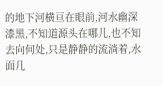的地下河横亘在眼前,河水幽深漆黑,不知道源头在哪儿,也不知去向何处,只是静静的流淌着,水面几